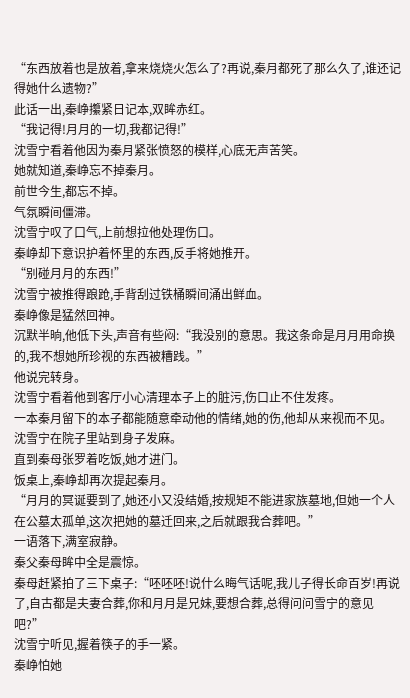“东西放着也是放着,拿来烧烧火怎么了?再说,秦月都死了那么久了,谁还记得她什么遗物?”
此话一出,秦峥攥紧日记本,双眸赤红。
“我记得!月月的一切,我都记得!”
沈雪宁看着他因为秦月紧张愤怒的模样,心底无声苦笑。
她就知道,秦峥忘不掉秦月。
前世今生,都忘不掉。
气氛瞬间僵滞。
沈雪宁叹了口气,上前想拉他处理伤口。
秦峥却下意识护着怀里的东西,反手将她推开。
“别碰月月的东西!”
沈雪宁被推得踉跄,手背刮过铁桶瞬间涌出鲜血。
秦峥像是猛然回神。
沉默半晌,他低下头,声音有些闷:“我没别的意思。我这条命是月月用命换的,我不想她所珍视的东西被糟践。”
他说完转身。
沈雪宁看着他到客厅小心清理本子上的脏污,伤口止不住发疼。
一本秦月留下的本子都能随意牵动他的情绪,她的伤,他却从来视而不见。
沈雪宁在院子里站到身子发麻。
直到秦母张罗着吃饭,她才进门。
饭桌上,秦峥却再次提起秦月。
“月月的冥诞要到了,她还小又没结婚,按规矩不能进家族墓地,但她一个人在公墓太孤单,这次把她的墓迁回来,之后就跟我合葬吧。”
一语落下,满室寂静。
秦父秦母眸中全是震惊。
秦母赶紧拍了三下桌子:“呸呸呸!说什么晦气话呢,我儿子得长命百岁!再说了,自古都是夫妻合葬,你和月月是兄妹,要想合葬,总得问问雪宁的意见吧?”
沈雪宁听见,握着筷子的手一紧。
秦峥怕她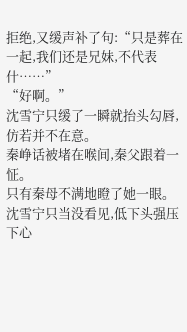拒绝,又缓声补了句:“只是葬在一起,我们还是兄妹,不代表什……”
“好啊。”
沈雪宁只缓了一瞬就抬头勾唇,仿若并不在意。
秦峥话被堵在喉间,秦父跟着一怔。
只有秦母不满地瞪了她一眼。
沈雪宁只当没看见,低下头强压下心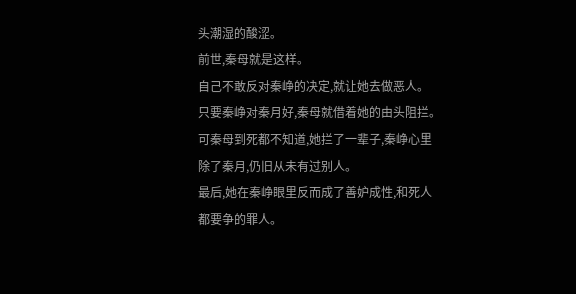头潮湿的酸涩。
前世,秦母就是这样。
自己不敢反对秦峥的决定,就让她去做恶人。
只要秦峥对秦月好,秦母就借着她的由头阻拦。
可秦母到死都不知道,她拦了一辈子,秦峥心里除了秦月,仍旧从未有过别人。
最后,她在秦峥眼里反而成了善妒成性,和死人都要争的罪人。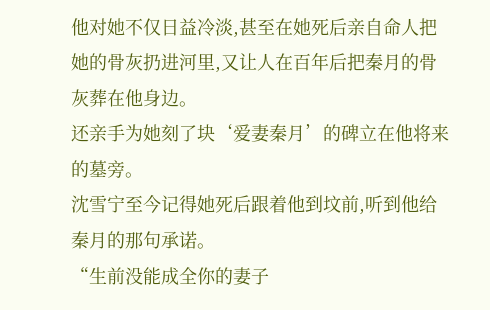他对她不仅日益冷淡,甚至在她死后亲自命人把她的骨灰扔进河里,又让人在百年后把秦月的骨灰葬在他身边。
还亲手为她刻了块‘爱妻秦月’的碑立在他将来的墓旁。
沈雪宁至今记得她死后跟着他到坟前,听到他给秦月的那句承诺。
“生前没能成全你的妻子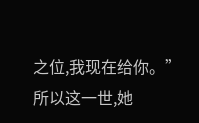之位,我现在给你。”
所以这一世,她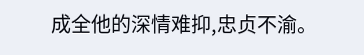成全他的深情难抑,忠贞不渝。